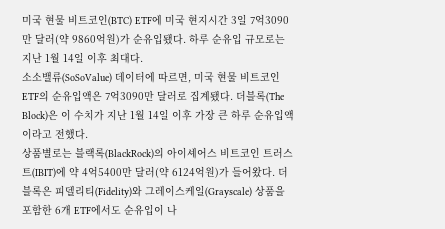미국 현물 비트코인(BTC) ETF에 미국 현지시간 3일 7억3090만 달러(약 9860억원)가 순유입됐다. 하루 순유입 규모로는 지난 1월 14일 이후 최대다.
소소밸류(SoSoValue) 데이터에 따르면, 미국 현물 비트코인 ETF의 순유입액은 7억3090만 달러로 집계됐다. 더블록(The Block)은 이 수치가 지난 1월 14일 이후 가장 큰 하루 순유입액이라고 전했다.
상품별로는 블랙록(BlackRock)의 아이셰어스 비트코인 트러스트(IBIT)에 약 4억5400만 달러(약 6124억원)가 들어왔다. 더블록은 피델리티(Fidelity)와 그레이스케일(Grayscale) 상품을 포함한 6개 ETF에서도 순유입이 나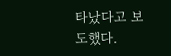타났다고 보도했다.